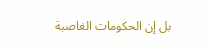بل إن الحكومات الغاصبة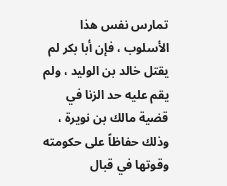تمارس نفس هذا الأسلوب ، فإن أبا بكر لم يقتل خالد بن الوليد ، ولم يقم عليه حد الزنا في قضية مالك بن نويرة ، وذلك حفاظاً على حكومته وقوتها في قبال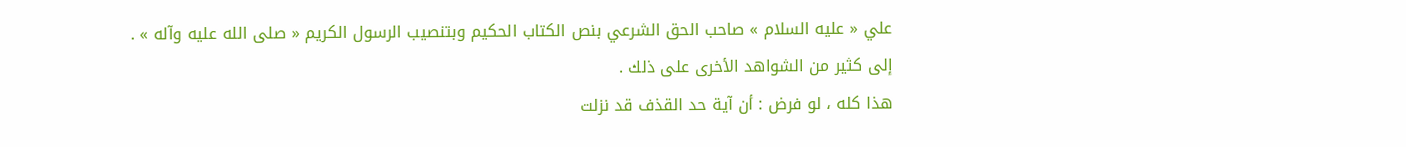علي « عليه السلام » صاحب الحق الشرعي بنص الكتاب الحكيم وبتنصيب الرسول الكريم « صلى الله عليه وآله » .
إلى كثير من الشواهد الأخرى على ذلك .
هذا كله ، لو فرض : أن آية حد القذف قد نزلت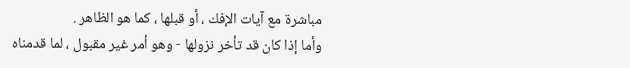مباشرة مع آيات الإفك ، أو قبلها ، كما هو الظاهر .
وأما إذا كان قد تأخر نزولها - وهو أمر غير مقبول ، لما قدمناه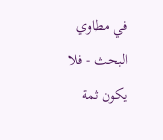في مطاوي البحث - فلا يكون ثمة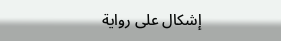إشكال على رواية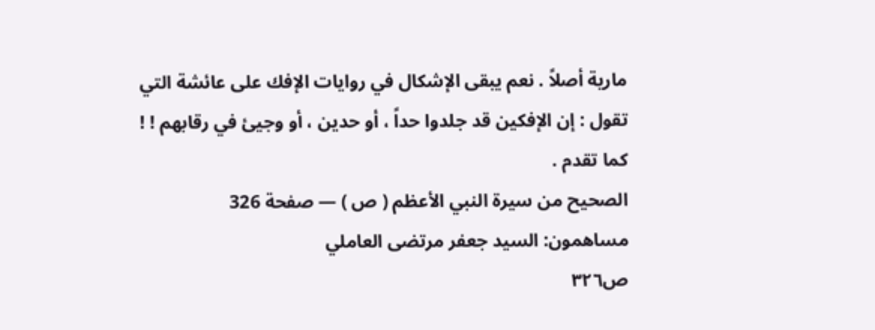مارية أصلاً . نعم يبقى الإشكال في روايات الإفك على عائشة التي تقول : إن الإفكين قد جلدوا حداً ، أو حدين ، أو وجيئ في رقابهم ! ! كما تقدم .
الصحيح من سيرة النبي الأعظم ( ص ) — صفحة 326
مساهمون: السيد جعفر مرتضى العاملي
ص٣٢٦